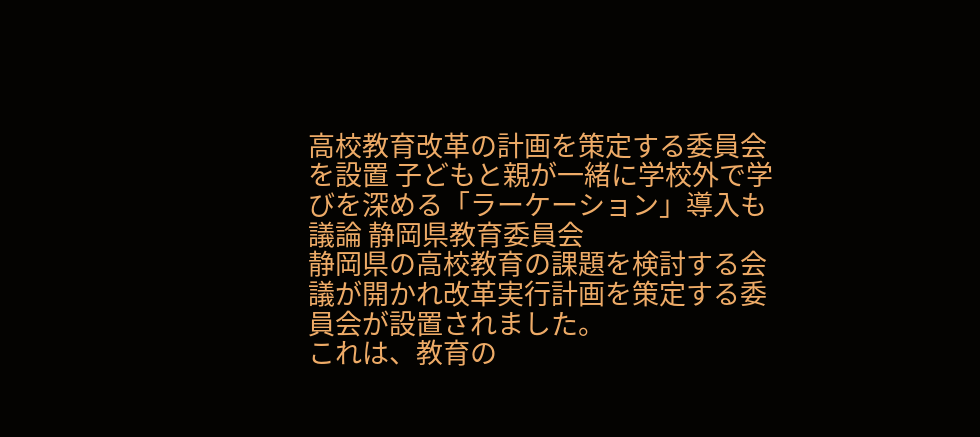高校教育改革の計画を策定する委員会を設置 子どもと親が一緒に学校外で学びを深める「ラーケーション」導入も議論 静岡県教育委員会
静岡県の高校教育の課題を検討する会議が開かれ改革実行計画を策定する委員会が設置されました。
これは、教育の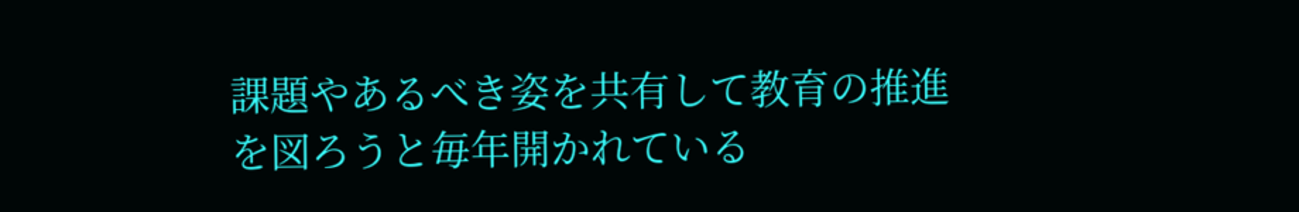課題やあるべき姿を共有して教育の推進を図ろうと毎年開かれている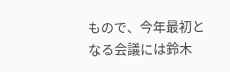もので、今年最初となる会議には鈴木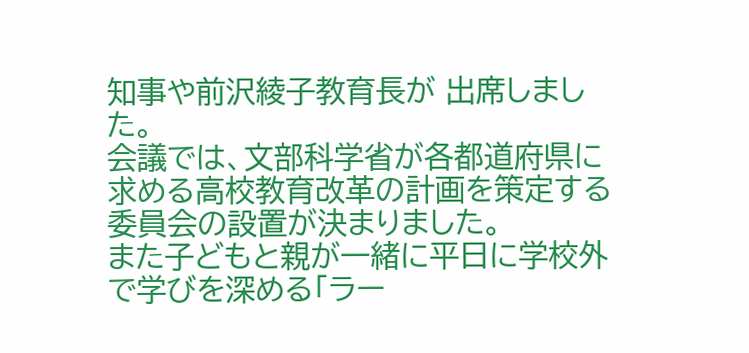知事や前沢綾子教育長が 出席しました。
会議では、文部科学省が各都道府県に求める高校教育改革の計画を策定する委員会の設置が決まりました。
また子どもと親が一緒に平日に学校外で学びを深める「ラー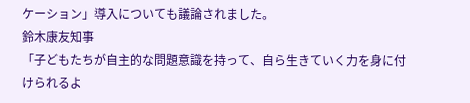ケーション」導入についても議論されました。
鈴木康友知事
「子どもたちが自主的な問題意識を持って、自ら生きていく力を身に付けられるよ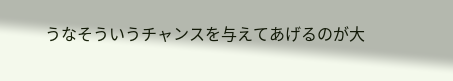うなそういうチャンスを与えてあげるのが大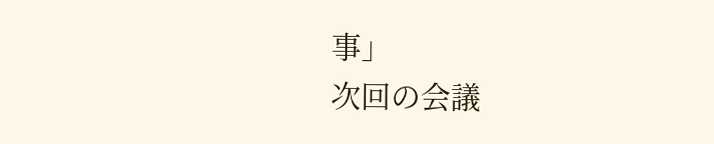事」
次回の会議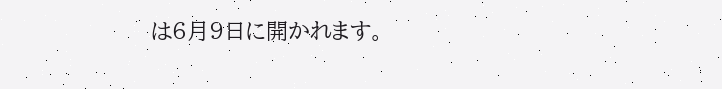は6月9日に開かれます。